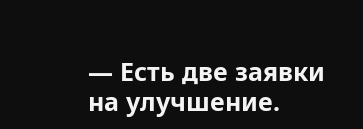— Есть две заявки на улучшение.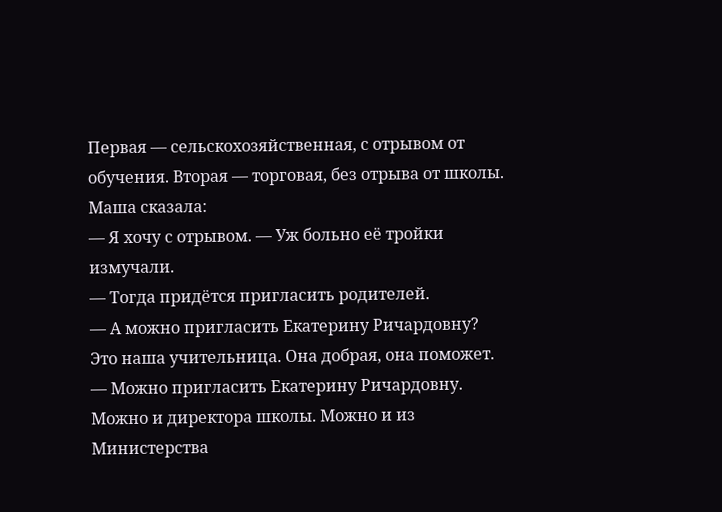Первая — сельскохозяйственная, с отрывом от обучения. Вторая — торговая, без отрыва от школы.
Маша сказала:
— Я хочу с отрывом. — Уж больно её тройки измучали.
— Тогда придётся пригласить родителей.
— А можно пригласить Екатерину Ричардовну? Это наша учительница. Она добрая, она поможет.
— Можно пригласить Екатерину Ричардовну. Можно и директора школы. Можно и из Министерства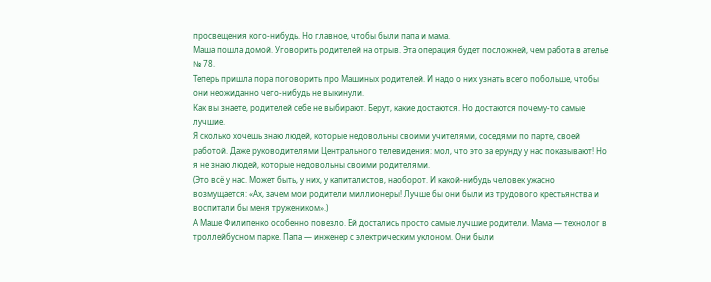просвещения кого-нибудь. Но главное, чтобы были папа и мама.
Маша пошла домой. Уговорить родителей на отрыв. Эта операция будет посложней, чем работа в ателье № 78.
Теперь пришла пора поговорить про Машиных родителей. И надо о них узнать всего побольше, чтобы они неожиданно чего-нибудь не выкинули.
Как вы знаете, родителей себе не выбирают. Берут, какие достаются. Но достаются почему-то самые лучшие.
Я сколько хочешь знаю людей, которые недовольны своими учителями, соседями по парте, своей работой. Даже руководителями Центрального телевидения: мол, что это за ерунду у нас показывают! Но я не знаю людей, которые недовольны своими родителями.
(Это всё у нас. Может быть, у них, у капиталистов, наоборот. И какой-нибудь человек ужасно возмущается: «Ах, зачем мои родители миллионеры! Лучше бы они были из трудового крестьянства и воспитали бы меня тружеником».)
А Маше Филипенко особенно повезло. Ей достались просто самые лучшие родители. Мама — технолог в троллейбусном парке. Папа — инженер с электрическим уклоном. Они были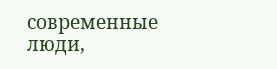современные люди,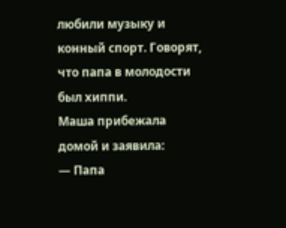любили музыку и конный спорт. Говорят, что папа в молодости был хиппи.
Маша прибежала домой и заявила:
— Папа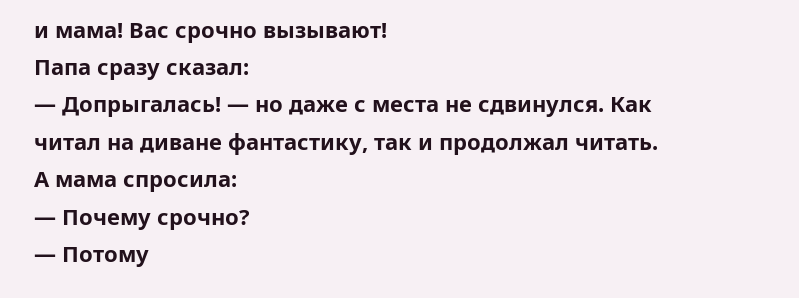и мама! Вас срочно вызывают!
Папа сразу сказал:
— Допрыгалась! — но даже с места не сдвинулся. Как читал на диване фантастику, так и продолжал читать. А мама спросила:
— Почему срочно?
— Потому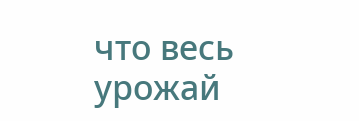что весь урожай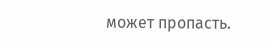может пропасть.